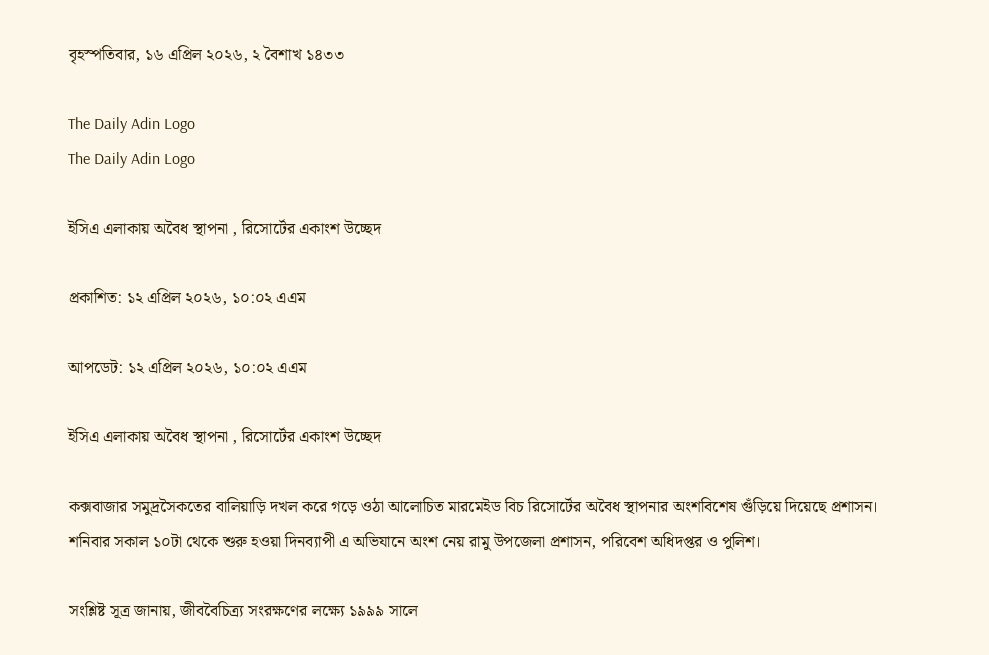বৃহস্পতিবার, ১৬ এপ্রিল ২০২৬, ২ বৈশাখ ১৪৩৩

The Daily Adin Logo
The Daily Adin Logo

ইসিএ এলাকায় অবৈধ স্থাপনা , রিসোর্টের একাংশ উচ্ছেদ

প্রকাশিত: ১২ এপ্রিল ২০২৬, ১০:০২ এএম

আপডেট: ১২ এপ্রিল ২০২৬, ১০:০২ এএম

ইসিএ এলাকায় অবৈধ স্থাপনা , রিসোর্টের একাংশ উচ্ছেদ

কক্সবাজার সমুদ্রসৈকতের বালিয়াড়ি দখল করে গড়ে ওঠা আলোচিত মারমেইড বিচ রিসোর্টের অবৈধ স্থাপনার অংশবিশেষ গুঁড়িয়ে দিয়েছে প্রশাসন। শনিবার সকাল ১০টা থেকে শুরু হওয়া দিনব্যাপী এ অভিযানে অংশ নেয় রামু উপজেলা প্রশাসন, পরিবেশ অধিদপ্তর ও পুলিশ।

সংশ্লিষ্ট সূত্র জানায়, জীববৈচিত্র্য সংরক্ষণের লক্ষ্যে ১৯৯৯ সালে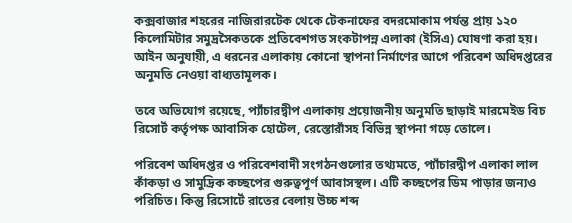কক্সবাজার শহরের নাজিরারটেক থেকে টেকনাফের বদরমোকাম পর্যন্ত প্রায় ১২০ কিলোমিটার সমুদ্রসৈকতকে প্রতিবেশগত সংকটাপন্ন এলাকা (ইসিএ) ঘোষণা করা হয়। আইন অনুযায়ী, এ ধরনের এলাকায় কোনো স্থাপনা নির্মাণের আগে পরিবেশ অধিদপ্তরের অনুমতি নেওয়া বাধ্যতামূলক।

তবে অভিযোগ রয়েছে, প্যাঁচারদ্বীপ এলাকায় প্রয়োজনীয় অনুমতি ছাড়াই মারমেইড বিচ রিসোর্ট কর্তৃপক্ষ আবাসিক হোটেল, রেস্তোরাঁসহ বিভিন্ন স্থাপনা গড়ে তোলে।

পরিবেশ অধিদপ্তর ও পরিবেশবাদী সংগঠনগুলোর তথ্যমতে, প্যাঁচারদ্বীপ এলাকা লাল কাঁকড়া ও সামুদ্রিক কচ্ছপের গুরুত্বপূর্ণ আবাসস্থল। এটি কচ্ছপের ডিম পাড়ার জন্যও পরিচিত। কিন্তু রিসোর্টে রাতের বেলায় উচ্চ শব্দ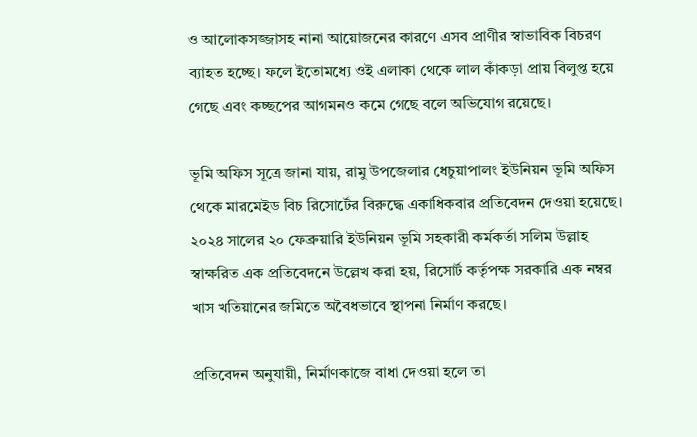ও আলোকসজ্জাসহ নানা আয়োজনের কারণে এসব প্রাণীর স্বাভাবিক বিচরণ ব্যাহত হচ্ছে। ফলে ইতোমধ্যে ওই এলাকা থেকে লাল কাঁকড়া প্রায় বিলুপ্ত হয়ে গেছে এবং কচ্ছপের আগমনও কমে গেছে বলে অভিযোগ রয়েছে।

ভূমি অফিস সূত্রে জানা যায়, রামু উপজেলার ধেচুয়াপালং ইউনিয়ন ভূমি অফিস থেকে মারমেইড বিচ রিসোর্টের বিরুদ্ধে একাধিকবার প্রতিবেদন দেওয়া হয়েছে। ২০২৪ সালের ২০ ফেব্রুয়ারি ইউনিয়ন ভূমি সহকারী কর্মকর্তা সলিম উল্লাহ স্বাক্ষরিত এক প্রতিবেদনে উল্লেখ করা হয়, রিসোর্ট কর্তৃপক্ষ সরকারি এক নম্বর খাস খতিয়ানের জমিতে অবৈধভাবে স্থাপনা নির্মাণ করছে।

প্রতিবেদন অনুযায়ী, নির্মাণকাজে বাধা দেওয়া হলে তা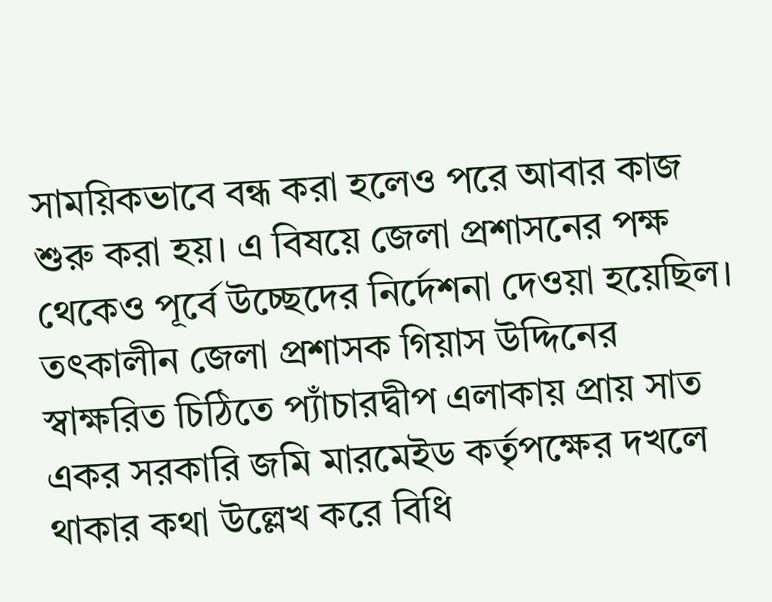সাময়িকভাবে বন্ধ করা হলেও পরে আবার কাজ শুরু করা হয়। এ বিষয়ে জেলা প্রশাসনের পক্ষ থেকেও পূর্বে উচ্ছেদের নির্দেশনা দেওয়া হয়েছিল। তৎকালীন জেলা প্রশাসক গিয়াস উদ্দিনের স্বাক্ষরিত চিঠিতে প্যাঁচারদ্বীপ এলাকায় প্রায় সাত একর সরকারি জমি মারমেইড কর্তৃপক্ষের দখলে থাকার কথা উল্লেখ করে বিধি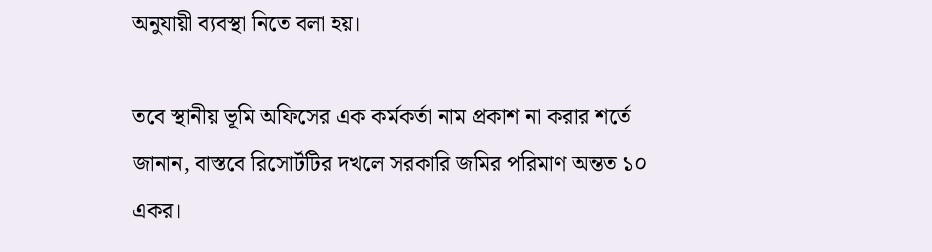অনুযায়ী ব্যবস্থা নিতে বলা হয়।

তবে স্থানীয় ভূমি অফিসের এক কর্মকর্তা নাম প্রকাশ না করার শর্তে জানান, বাস্তবে রিসোর্টটির দখলে সরকারি জমির পরিমাণ অন্তত ১০ একর।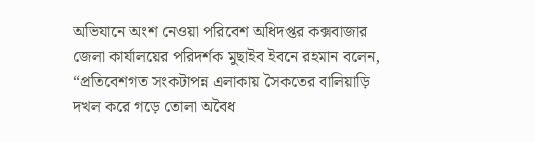অভিযানে অংশ নেওয়া পরিবেশ অধিদপ্তর কক্সবাজার জেলা কার্যালয়ের পরিদর্শক মুছাইব ইবনে রহমান বলেন, “প্রতিবেশগত সংকটাপন্ন এলাকায় সৈকতের বালিয়াড়ি দখল করে গড়ে তোলা অবৈধ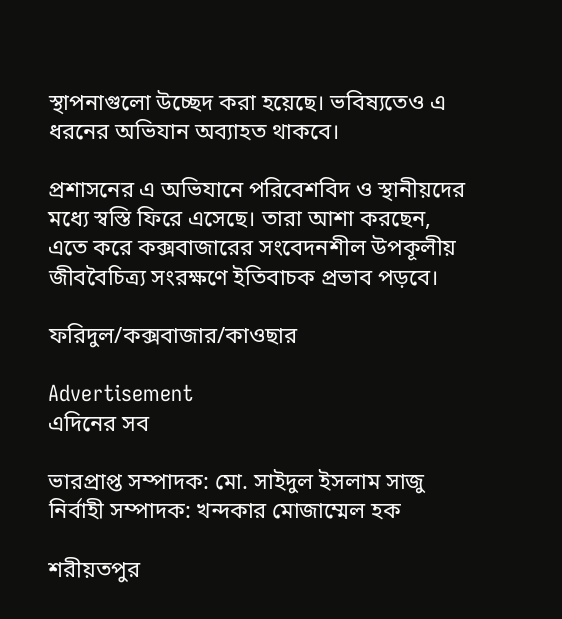স্থাপনাগুলো উচ্ছেদ করা হয়েছে। ভবিষ্যতেও এ ধরনের অভিযান অব্যাহত থাকবে।

প্রশাসনের এ অভিযানে পরিবেশবিদ ও স্থানীয়দের মধ্যে স্বস্তি ফিরে এসেছে। তারা আশা করছেন, এতে করে কক্সবাজারের সংবেদনশীল উপকূলীয় জীববৈচিত্র্য সংরক্ষণে ইতিবাচক প্রভাব পড়বে।

ফরিদুল/কক্সবাজার/কাওছার

Advertisement
এদিনের সব

ভারপ্রাপ্ত সম্পাদক: মো. সাইদুল ইসলাম সাজু
নির্বাহী সম্পাদক: খন্দকার মোজাম্মেল হক

শরীয়তপুর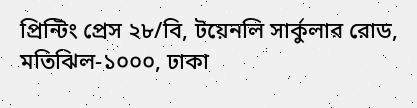প্রিন্টিং প্রেস ২৮/বি, টয়েনলি সার্কুলার রোড, মতিঝিল-১০০০, ঢাকা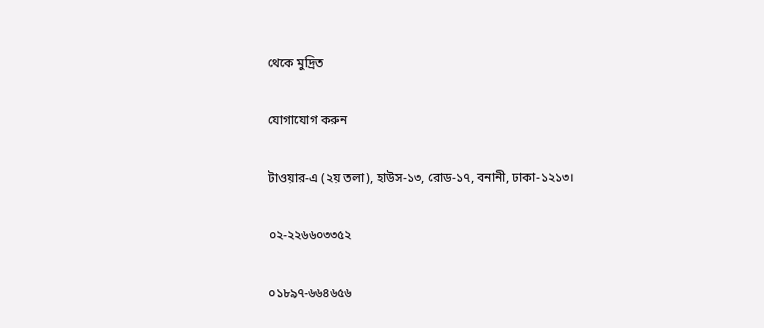থেকে মুদ্রিত

যোগাযোগ করুন

টাওয়ার-এ (২য় তলা), হাউস-১৩, রোড-১৭, বনানী, ঢাকা-১২১৩।

০২-২২৬৬০৩৩৫২

০১৮৯৭-৬৬৪৬৫৬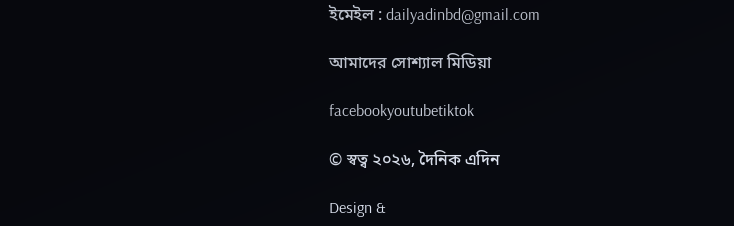ইমেইল : dailyadinbd@gmail.com

আমাদের সোশ্যাল মিডিয়া

facebookyoutubetiktok

© স্বত্ব ২০২৬, দৈনিক এদিন

Design &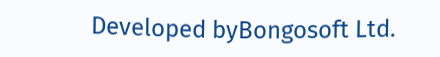Developed byBongosoft Ltd.